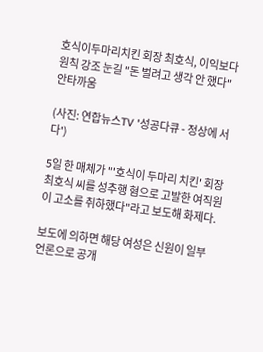호식이두마리치킨 회장 최호식, 이익보다 원칙 강조 눈길 "돈 벌려고 생각 안 했다" 안타까움

(사진: 연합뉴스TV '성공다큐 - 정상에 서다')

5일 한 매체가 "'호식이 두마리 치킨' 회장 최호식 씨를 성추행 혐으로 고발한 여직원이 고소를 취하했다"라고 보도해 화제다.

보도에 의하면 해당 여성은 신원이 일부 언론으로 공개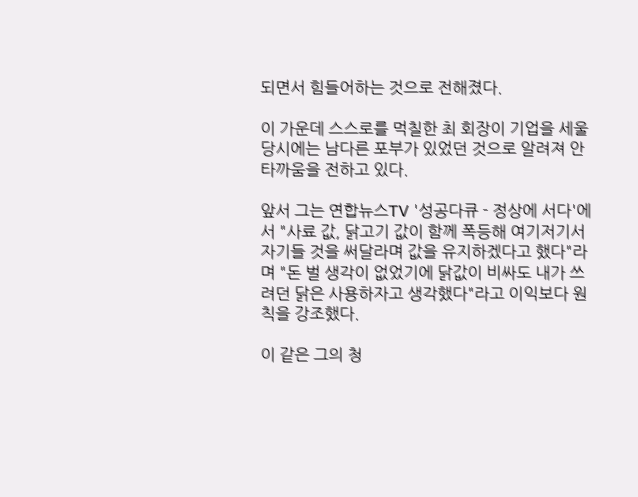되면서 힘들어하는 것으로 전해졌다.

이 가운데 스스로를 먹칠한 최 회장이 기업을 세울 당시에는 남다른 포부가 있었던 것으로 알려져 안타까움을 전하고 있다.

앞서 그는 연합뉴스TV '성공다큐 - 정상에 서다'에서 "사료 값, 닭고기 값이 함께 폭등해 여기저기서 자기들 것을 써달라며 값을 유지하겠다고 했다"라며 "돈 벌 생각이 없었기에 닭값이 비싸도 내가 쓰려던 닭은 사용하자고 생각했다"라고 이익보다 원칙을 강조했다.

이 같은 그의 청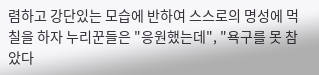렴하고 강단있는 모습에 반하여 스스로의 명성에 먹칠을 하자 누리꾼들은 "응원했는데", "욕구를 못 참았다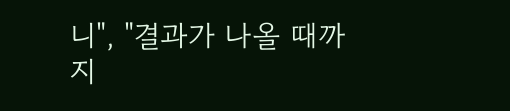니", "결과가 나올 때까지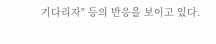기다리자" 등의 반응을 보이고 있다.